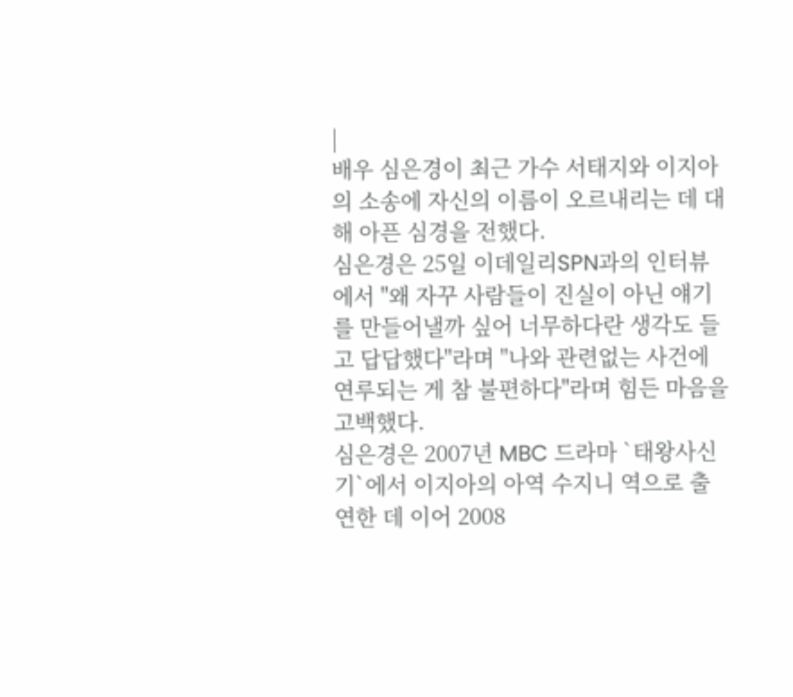|
배우 심은경이 최근 가수 서태지와 이지아의 소송에 자신의 이름이 오르내리는 데 대해 아픈 심경을 전했다.
심은경은 25일 이데일리SPN과의 인터뷰에서 "왜 자꾸 사람들이 진실이 아닌 얘기를 만들어낼까 싶어 너무하다란 생각도 들고 답답했다"라며 "나와 관련없는 사건에 연루되는 게 참 불편하다"라며 힘든 마음을 고백했다.
심은경은 2007년 MBC 드라마 `태왕사신기`에서 이지아의 아역 수지니 역으로 출연한 데 이어 2008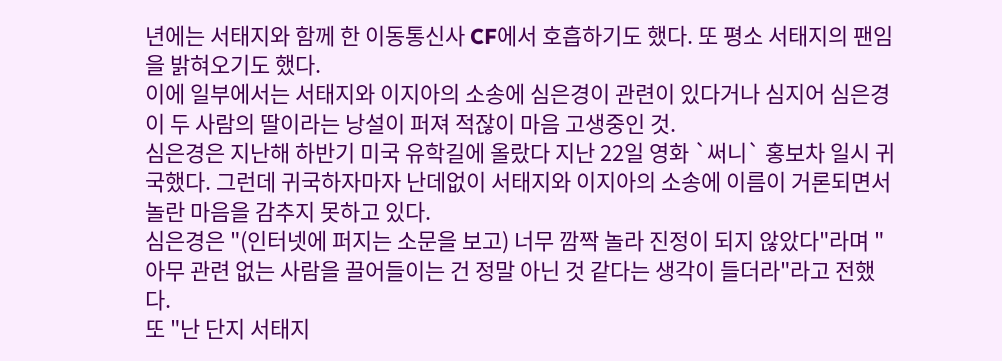년에는 서태지와 함께 한 이동통신사 CF에서 호흡하기도 했다. 또 평소 서태지의 팬임을 밝혀오기도 했다.
이에 일부에서는 서태지와 이지아의 소송에 심은경이 관련이 있다거나 심지어 심은경이 두 사람의 딸이라는 낭설이 퍼져 적잖이 마음 고생중인 것.
심은경은 지난해 하반기 미국 유학길에 올랐다 지난 22일 영화 `써니` 홍보차 일시 귀국했다. 그런데 귀국하자마자 난데없이 서태지와 이지아의 소송에 이름이 거론되면서 놀란 마음을 감추지 못하고 있다.
심은경은 "(인터넷에 퍼지는 소문을 보고) 너무 깜짝 놀라 진정이 되지 않았다"라며 "아무 관련 없는 사람을 끌어들이는 건 정말 아닌 것 같다는 생각이 들더라"라고 전했다.
또 "난 단지 서태지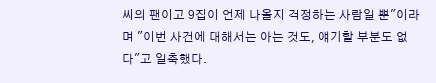씨의 팬이고 9집이 언제 나올지 걱정하는 사람일 뿐"이라며 "이번 사건에 대해서는 아는 것도, 얘기할 부분도 없다"고 일축했다.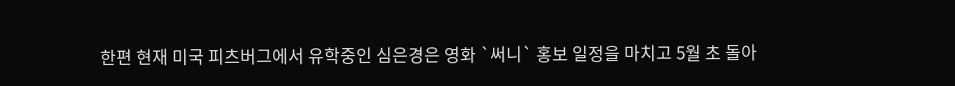한편 현재 미국 피츠버그에서 유학중인 심은경은 영화 `써니` 홍보 일정을 마치고 5월 초 돌아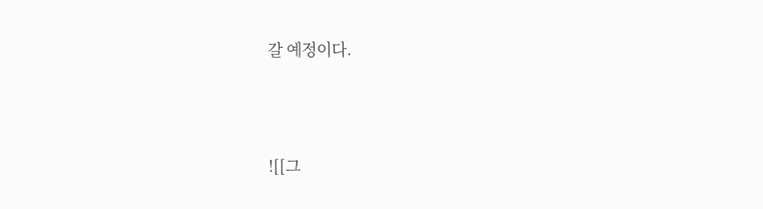갈 예정이다.




![[그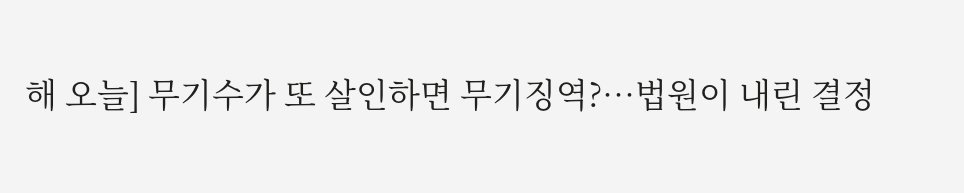해 오늘] 무기수가 또 살인하면 무기징역?…법원이 내린 결정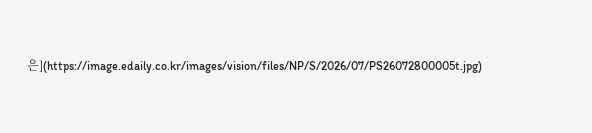은](https://image.edaily.co.kr/images/vision/files/NP/S/2026/07/PS26072800005t.jpg)